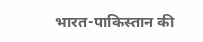भारत-पाकिस्तान की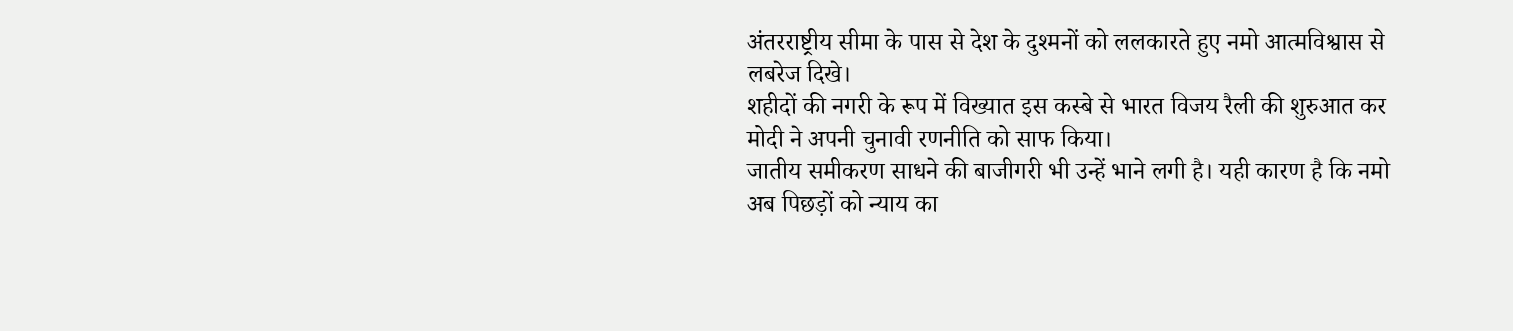अंतरराष्ट्रीय सीमा के पास से देश के दुश्मनों को ललकारते हुए नमो आत्मविश्वास से लबरेज दिखे।
शहीदों की नगरी के रूप में विख्यात इस कस्बे से भारत विजय रैली की शुरुआत कर मोदी ने अपनी चुनावी रणनीति को साफ किया।
जातीय समीकरण साधने की बाजीगरी भी उन्हें भाने लगी है। यही कारण है कि नमो अब पिछड़ों को न्याय का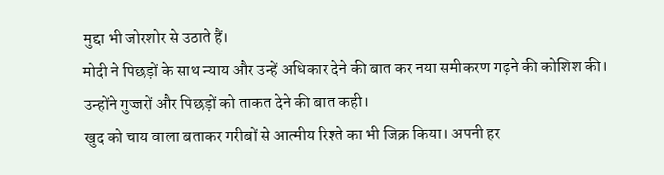मुद्दा भी जोरशोर से उठाते हैं।
मोदी ने पिछड़ों के साथ न्याय और उन्हें अधिकार देने की बात कर नया समीकरण गढ़ने की कोशिश की।
उन्होंने गुज्जरों और पिछड़ों को ताकत देने की बात कही।
खुद को चाय वाला बताकर गरीबों से आत्मीय रिश्ते का भी जिक्र किया। अपनी हर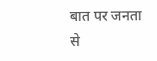बात पर जनता से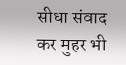सीधा संवाद कर मुहर भी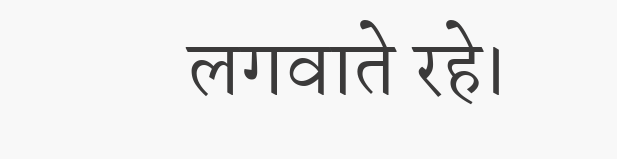लगवाते रहे।